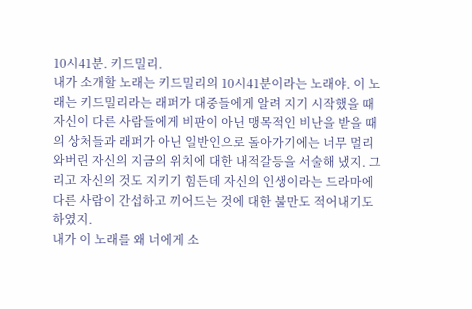10시41분. 키드밀리.
내가 소개할 노래는 키드밀리의 10시41분이라는 노래야. 이 노래는 키드밀리라는 래퍼가 대중들에게 알려 지기 시작했을 때 자신이 다른 사람들에게 비판이 아닌 맹목적인 비난을 받을 때의 상처들과 래퍼가 아닌 일반인으로 돌아가기에는 너무 멀리 와버린 자신의 지금의 위치에 대한 내적갈등을 서술해 냈지. 그리고 자신의 것도 지키기 힘든데 자신의 인생이라는 드라마에 다른 사람이 간섭하고 끼어드는 것에 대한 불만도 적어내기도 하였지.
내가 이 노래를 왜 너에게 소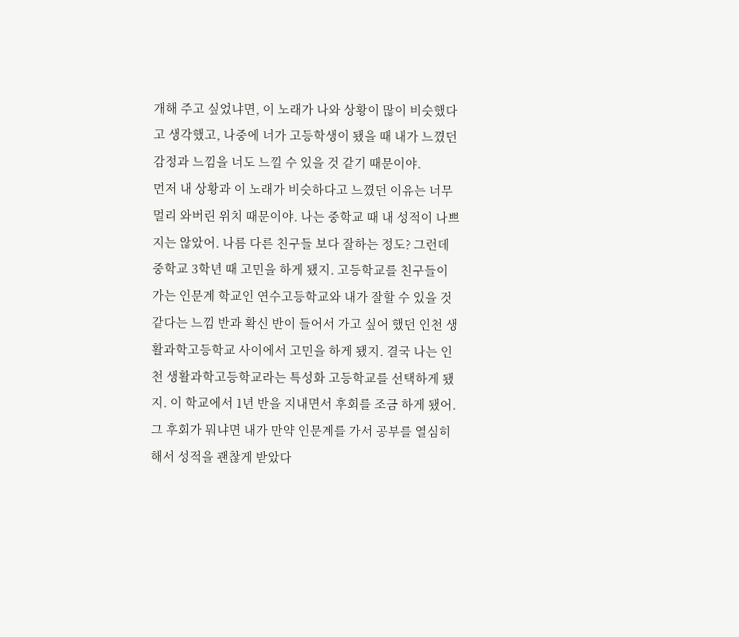개해 주고 싶었냐면, 이 노래가 나와 상황이 많이 비슷했다고 생각했고, 나중에 너가 고등학생이 됐을 때 내가 느꼈던 감정과 느낌을 너도 느낄 수 있을 것 같기 때문이야.
먼저 내 상황과 이 노래가 비슷하다고 느꼈던 이유는 너무 멀리 와버린 위치 때문이야. 나는 중학교 때 내 성적이 나쁘지는 않았어. 나름 다른 친구들 보다 잘하는 정도? 그런데 중학교 3학년 때 고민을 하게 됐지. 고등학교를 친구들이 가는 인문계 학교인 연수고등학교와 내가 잘할 수 있을 것 같다는 느낌 반과 확신 반이 들어서 가고 싶어 했던 인천 생활과학고등학교 사이에서 고민을 하게 됐지. 결국 나는 인천 생활과학고등학교라는 특성화 고등학교를 선택하게 됐지. 이 학교에서 1년 반을 지내면서 후회를 조금 하게 됐어. 그 후회가 뭐냐면 내가 만약 인문계를 가서 공부를 열심히 해서 성적을 괜찮게 받았다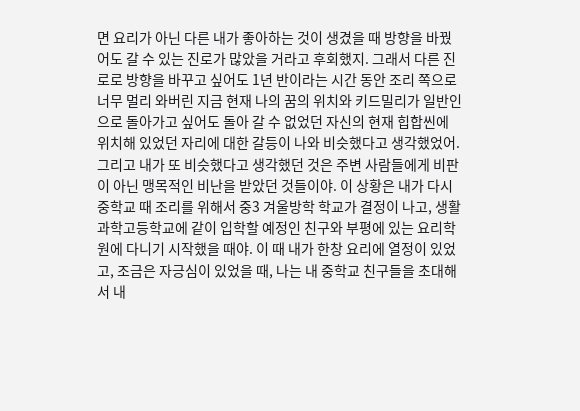면 요리가 아닌 다른 내가 좋아하는 것이 생겼을 때 방향을 바꿨어도 갈 수 있는 진로가 많았을 거라고 후회했지. 그래서 다른 진로로 방향을 바꾸고 싶어도 1년 반이라는 시간 동안 조리 쪽으로 너무 멀리 와버린 지금 현재 나의 꿈의 위치와 키드밀리가 일반인으로 돌아가고 싶어도 돌아 갈 수 없었던 자신의 현재 힙합씬에 위치해 있었던 자리에 대한 갈등이 나와 비슷했다고 생각했었어.
그리고 내가 또 비슷했다고 생각했던 것은 주변 사람들에게 비판이 아닌 맹목적인 비난을 받았던 것들이야. 이 상황은 내가 다시 중학교 때 조리를 위해서 중3 겨울방학 학교가 결정이 나고, 생활과학고등학교에 같이 입학할 예정인 친구와 부평에 있는 요리학원에 다니기 시작했을 때야. 이 때 내가 한창 요리에 열정이 있었고, 조금은 자긍심이 있었을 때, 나는 내 중학교 친구들을 초대해서 내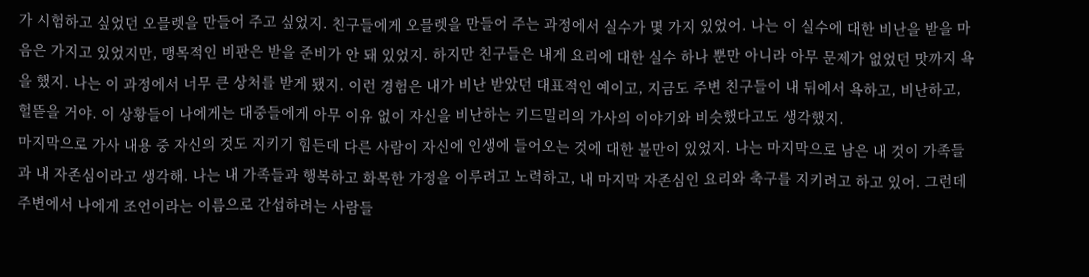가 시험하고 싶었던 오믈렛을 만들어 주고 싶었지. 친구들에게 오믈렛을 만들어 주는 과정에서 실수가 몇 가지 있었어. 나는 이 실수에 대한 비난을 받을 마음은 가지고 있었지만, 맹목적인 비판은 받을 준비가 안 돼 있었지. 하지만 친구들은 내게 요리에 대한 실수 하나 뿐만 아니라 아무 문제가 없었던 맛까지 욕을 했지. 나는 이 과정에서 너무 큰 상처를 받게 됐지. 이런 경험은 내가 비난 받았던 대표적인 예이고, 지금도 주변 친구들이 내 뒤에서 욕하고, 비난하고, 헐뜯을 거야. 이 상황들이 나에게는 대중들에게 아무 이유 없이 자신을 비난하는 키드밀리의 가사의 이야기와 비슷했다고도 생각했지.
마지막으로 가사 내용 중 자신의 것도 지키기 힘든데 다른 사람이 자신에 인생에 들어오는 것에 대한 불만이 있었지. 나는 마지막으로 남은 내 것이 가족들과 내 자존심이라고 생각해. 나는 내 가족들과 행복하고 화목한 가정을 이루려고 노력하고, 내 마지막 자존심인 요리와 축구를 지키려고 하고 있어. 그런데 주변에서 나에게 조언이라는 이름으로 간섭하려는 사람들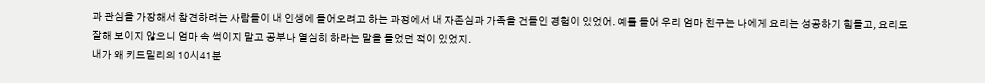과 관심을 가장해서 참견하려는 사람들이 내 인생에 들어오려고 하는 과정에서 내 자존심과 가족을 건들인 경험이 있었어. 예를 들어 우리 엄마 친구는 나에게 요리는 성공하기 힘들고, 요리도 잘해 보이지 않으니 엄마 속 썩이지 말고 공부나 열심히 하라는 말을 들었던 적이 있었지.
내가 왜 키드밀리의 10시41분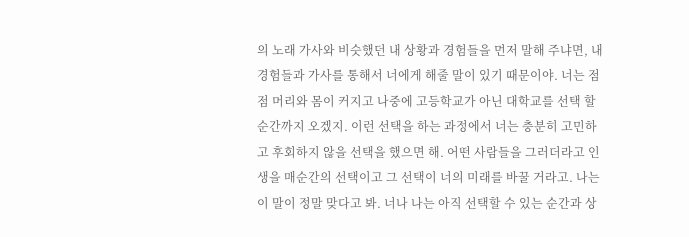의 노래 가사와 비슷했던 내 상황과 경험들을 먼저 말해 주냐면, 내 경험들과 가사를 통해서 너에게 해줄 말이 있기 때문이야. 너는 점점 머리와 몸이 커지고 나중에 고등학교가 아닌 대학교를 선택 할 순간까지 오겠지. 이런 선택을 하는 과정에서 너는 충분히 고민하고 후회하지 않을 선택을 했으면 해. 어떤 사람들을 그러더라고 인생을 매순간의 선택이고 그 선택이 너의 미래를 바꿀 거라고. 나는 이 말이 정말 맞다고 봐. 너나 나는 아직 선택할 수 있는 순간과 상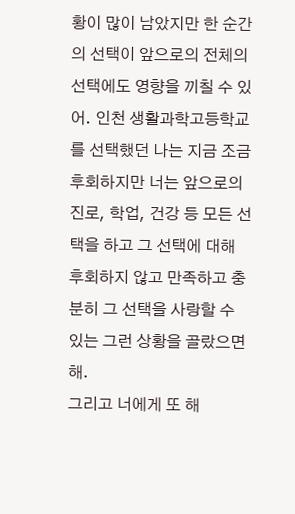황이 많이 남았지만 한 순간의 선택이 앞으로의 전체의 선택에도 영향을 끼칠 수 있어. 인천 생활과학고등학교를 선택했던 나는 지금 조금 후회하지만 너는 앞으로의 진로, 학업, 건강 등 모든 선택을 하고 그 선택에 대해 후회하지 않고 만족하고 충분히 그 선택을 사랑할 수 있는 그런 상황을 골랐으면 해.
그리고 너에게 또 해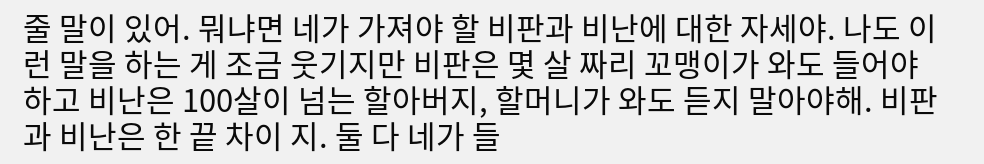줄 말이 있어. 뭐냐면 네가 가져야 할 비판과 비난에 대한 자세야. 나도 이런 말을 하는 게 조금 웃기지만 비판은 몇 살 짜리 꼬맹이가 와도 들어야 하고 비난은 100살이 넘는 할아버지, 할머니가 와도 듣지 말아야해. 비판과 비난은 한 끝 차이 지. 둘 다 네가 들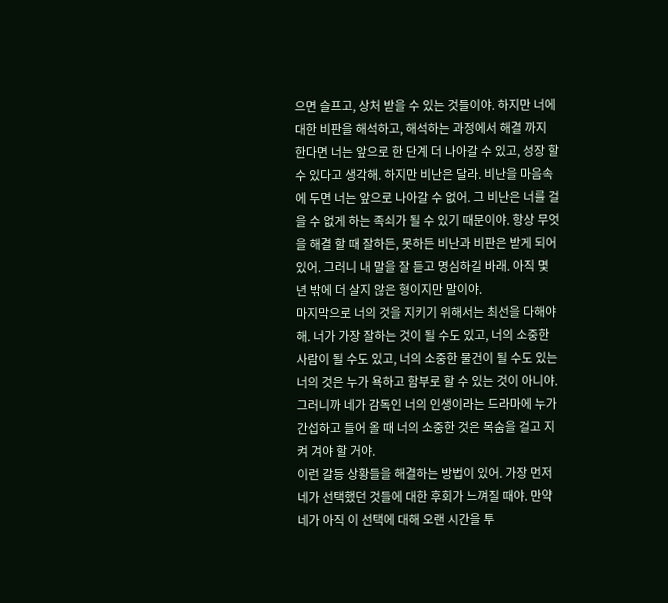으면 슬프고, 상처 받을 수 있는 것들이야. 하지만 너에 대한 비판을 해석하고, 해석하는 과정에서 해결 까지 한다면 너는 앞으로 한 단계 더 나아갈 수 있고, 성장 할 수 있다고 생각해. 하지만 비난은 달라. 비난을 마음속에 두면 너는 앞으로 나아갈 수 없어. 그 비난은 너를 걸을 수 없게 하는 족쇠가 될 수 있기 때문이야. 항상 무엇을 해결 할 때 잘하든, 못하든 비난과 비판은 받게 되어 있어. 그러니 내 말을 잘 듣고 명심하길 바래. 아직 몇 년 밖에 더 살지 않은 형이지만 말이야.
마지막으로 너의 것을 지키기 위해서는 최선을 다해야 해. 너가 가장 잘하는 것이 될 수도 있고, 너의 소중한 사람이 될 수도 있고, 너의 소중한 물건이 될 수도 있는 너의 것은 누가 욕하고 함부로 할 수 있는 것이 아니야. 그러니까 네가 감독인 너의 인생이라는 드라마에 누가 간섭하고 들어 올 때 너의 소중한 것은 목숨을 걸고 지켜 겨야 할 거야.
이런 갈등 상황들을 해결하는 방법이 있어. 가장 먼저 네가 선택했던 것들에 대한 후회가 느껴질 때야. 만약 네가 아직 이 선택에 대해 오랜 시간을 투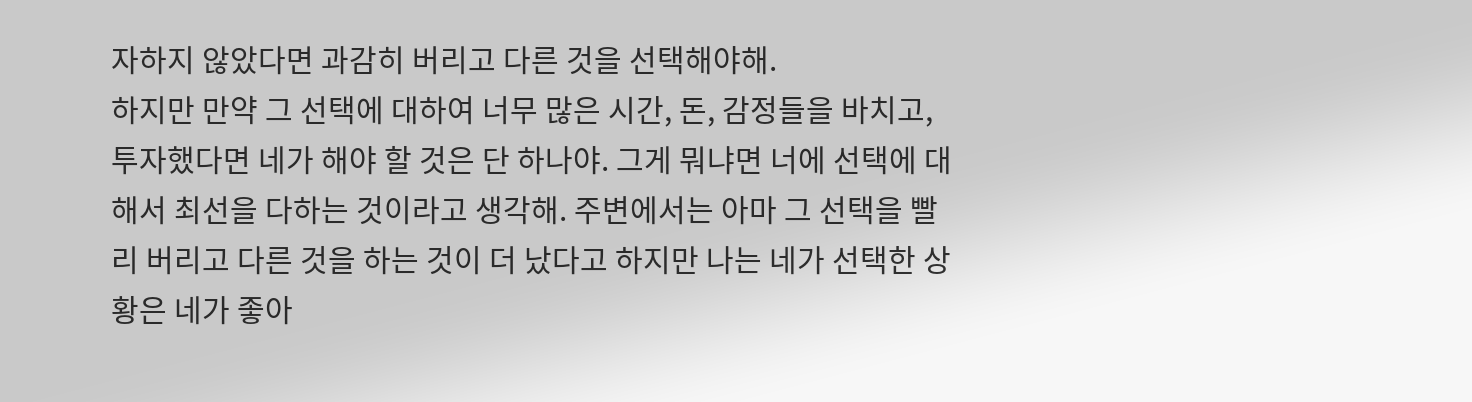자하지 않았다면 과감히 버리고 다른 것을 선택해야해.
하지만 만약 그 선택에 대하여 너무 많은 시간, 돈, 감정들을 바치고, 투자했다면 네가 해야 할 것은 단 하나야. 그게 뭐냐면 너에 선택에 대해서 최선을 다하는 것이라고 생각해. 주변에서는 아마 그 선택을 빨리 버리고 다른 것을 하는 것이 더 났다고 하지만 나는 네가 선택한 상황은 네가 좋아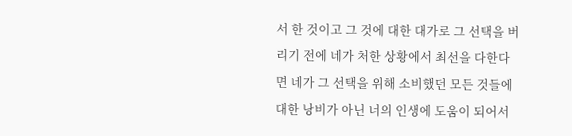서 한 것이고 그 것에 대한 대가로 그 선택을 버리기 전에 네가 처한 상황에서 최선을 다한다면 네가 그 선택을 위해 소비했던 모든 것들에 대한 낭비가 아닌 너의 인생에 도움이 되어서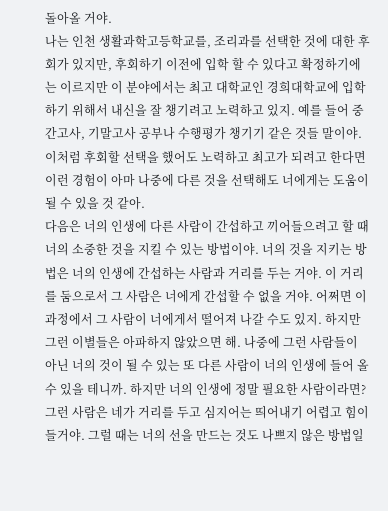돌아올 거야.
나는 인천 생활과학고등학교를, 조리과를 선택한 것에 대한 후회가 있지만, 후회하기 이전에 입학 할 수 있다고 확정하기에는 이르지만 이 분야에서는 최고 대학교인 경희대학교에 입학하기 위해서 내신을 잘 챙기려고 노력하고 있지. 예를 들어 중간고사, 기말고사 공부나 수행평가 챙기기 같은 것들 말이야. 이처럼 후회할 선택을 했어도 노력하고 최고가 되려고 한다면 이런 경험이 아마 나중에 다른 것을 선택해도 너에게는 도움이 될 수 있을 것 같아.
다음은 너의 인생에 다른 사람이 간섭하고 끼어들으려고 할 때 너의 소중한 것을 지킬 수 있는 방법이야. 너의 것을 지키는 방법은 너의 인생에 간섭하는 사람과 거리를 두는 거야. 이 거리를 둠으로서 그 사람은 너에게 간섭할 수 없을 거야. 어쩌면 이 과정에서 그 사람이 너에게서 떨어져 나갈 수도 있지. 하지만 그런 이별들은 아파하지 않았으면 해. 나중에 그런 사람들이 아닌 너의 것이 될 수 있는 또 다른 사람이 너의 인생에 들어 올 수 있을 테니까. 하지만 너의 인생에 정말 필요한 사람이라면? 그런 사람은 네가 거리를 두고 심지어는 띄어내기 어렵고 힘이 들거야. 그럴 때는 너의 선을 만드는 것도 나쁘지 않은 방법일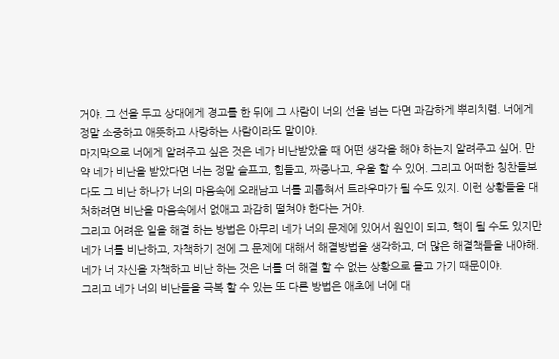거야. 그 선을 두고 상대에게 경고를 한 뒤에 그 사람이 너의 선을 넘는 다면 과감하게 뿌리치렴. 너에게 정말 소중하고 애뜻하고 사랑하는 사람이라도 말이야.
마지막으로 너에게 알려주고 싶은 것은 네가 비난받았을 때 어떤 생각을 해야 하는지 알려주고 싶어. 만약 네가 비난을 받았다면 너는 정말 슬프고, 힘들고, 짜증나고, 우울 할 수 있어. 그리고 어떠한 칭찬들보다도 그 비난 하나가 너의 마음속에 오래남고 너를 괴롭혀서 트라우마가 될 수도 있지. 이런 상황들을 대처하려면 비난을 마음속에서 없애고 과감히 떨쳐야 한다는 거야.
그리고 어려운 일을 해결 하는 방법은 아무리 네가 너의 문제에 있어서 원인이 되고, 핵이 될 수도 있지만 네가 너를 비난하고, 자책하기 전에 그 문제에 대해서 해결방법을 생각하고, 더 많은 해결책들을 내야해. 네가 너 자신을 자책하고 비난 하는 것은 너를 더 해결 할 수 없는 상황으로 몰고 가기 때문이야.
그리고 네가 너의 비난들을 극복 할 수 있는 또 다른 방법은 애초에 너에 대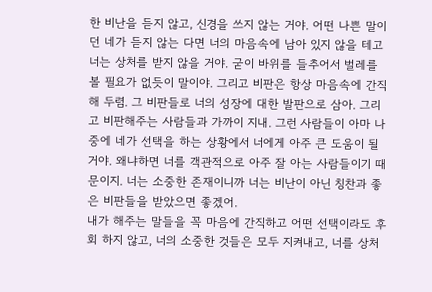한 비난을 듣지 않고, 신경을 쓰지 않는 거야. 어떤 나쁜 말이던 네가 듣지 않는 다면 너의 마음속에 남아 있지 않을 테고 너는 상처를 받지 않을 거야. 굳이 바위를 들추어서 벌레를 볼 필요가 없듯이 말이야. 그리고 비판은 항상 마음속에 간직해 두렴. 그 비판들로 너의 성장에 대한 발판으로 삼아. 그리고 비판해주는 사람들과 가까이 지내. 그런 사람들이 아마 나중에 네가 선택을 하는 상황에서 너에게 아주 큰 도움이 될 거야. 왜냐하면 너를 객관적으로 아주 잘 아는 사람들이기 때문이지. 너는 소중한 존재이니까 너는 비난이 아닌 칭찬과 좋은 비판들을 받았으면 좋겠어.
내가 해주는 말들을 꼭 마음에 간직하고 어떤 선택이라도 후회 하지 않고, 너의 소중한 것들은 모두 지켜내고, 너를 상처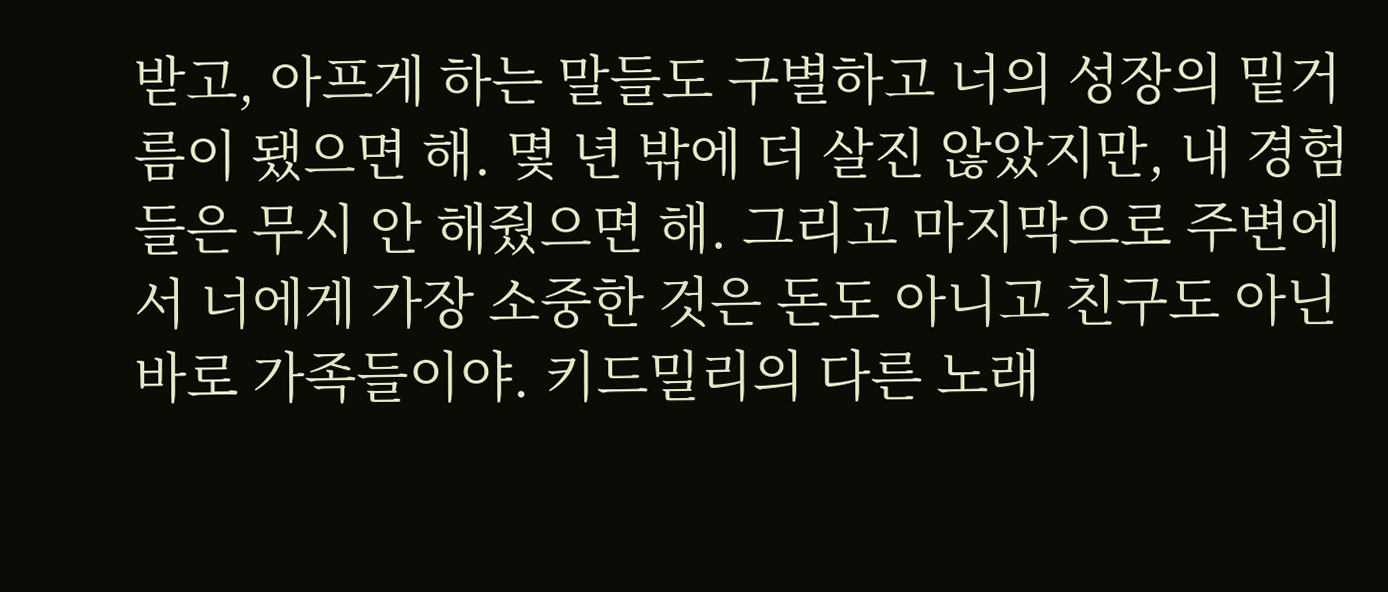받고, 아프게 하는 말들도 구별하고 너의 성장의 밑거름이 됐으면 해. 몇 년 밖에 더 살진 않았지만, 내 경험들은 무시 안 해줬으면 해. 그리고 마지막으로 주변에서 너에게 가장 소중한 것은 돈도 아니고 친구도 아닌 바로 가족들이야. 키드밀리의 다른 노래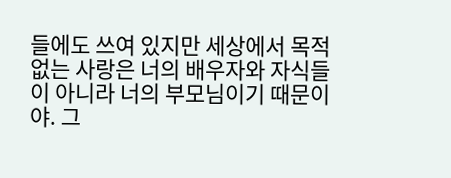들에도 쓰여 있지만 세상에서 목적 없는 사랑은 너의 배우자와 자식들이 아니라 너의 부모님이기 때문이야. 그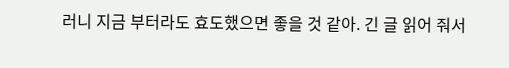러니 지금 부터라도 효도했으면 좋을 것 같아. 긴 글 읽어 줘서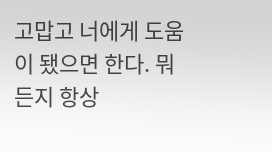고맙고 너에게 도움이 됐으면 한다. 뭐든지 항상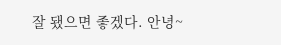잘 됐으면 좋겠다. 안녕~